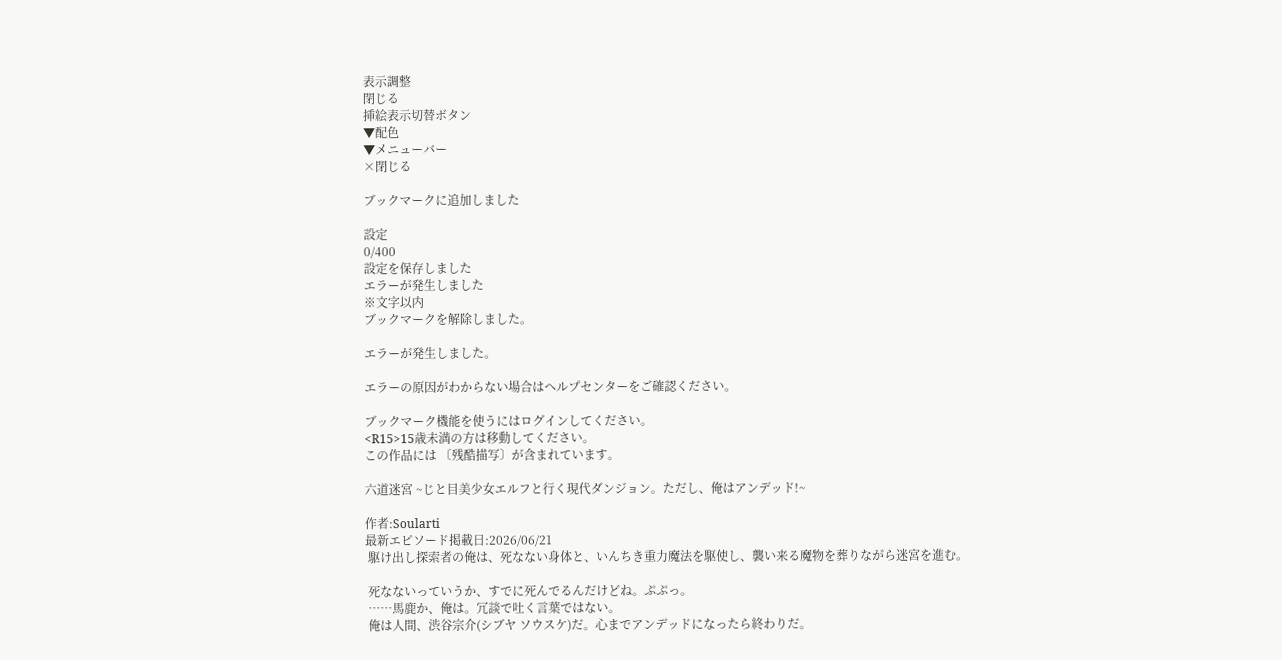表示調整
閉じる
挿絵表示切替ボタン
▼配色
▼メニューバー
×閉じる

ブックマークに追加しました

設定
0/400
設定を保存しました
エラーが発生しました
※文字以内
ブックマークを解除しました。

エラーが発生しました。

エラーの原因がわからない場合はヘルプセンターをご確認ください。

ブックマーク機能を使うにはログインしてください。
<R15>15歳未満の方は移動してください。
この作品には 〔残酷描写〕が含まれています。

六道迷宮 ~じと目美少女エルフと行く現代ダンジョン。ただし、俺はアンデッド!~

作者:Soularti
最新エピソード掲載日:2026/06/21
 駆け出し探索者の俺は、死なない身体と、いんちき重力魔法を駆使し、襲い来る魔物を葬りながら迷宮を進む。

 死なないっていうか、すでに死んでるんだけどね。ぷぷっ。
 ……馬鹿か、俺は。冗談で吐く言葉ではない。
 俺は人間、渋谷宗介(シブヤ ソウスケ)だ。心までアンデッドになったら終わりだ。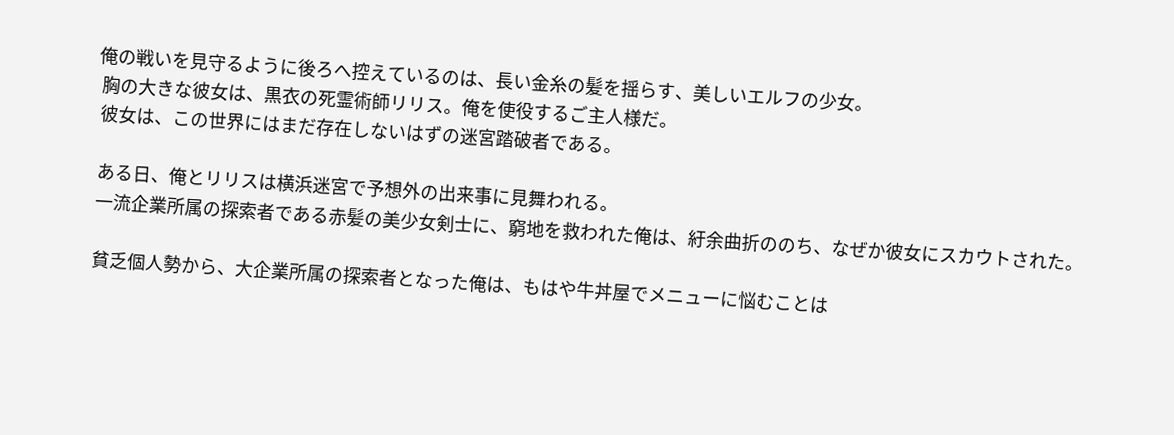俺の戦いを見守るように後ろへ控えているのは、長い金糸の髪を揺らす、美しいエルフの少女。
 胸の大きな彼女は、黒衣の死霊術師リリス。俺を使役するご主人様だ。
 彼女は、この世界にはまだ存在しないはずの迷宮踏破者である。

 ある日、俺とリリスは横浜迷宮で予想外の出来事に見舞われる。
 一流企業所属の探索者である赤髪の美少女剣士に、窮地を救われた俺は、紆余曲折ののち、なぜか彼女にスカウトされた。

 貧乏個人勢から、大企業所属の探索者となった俺は、もはや牛丼屋でメニューに悩むことは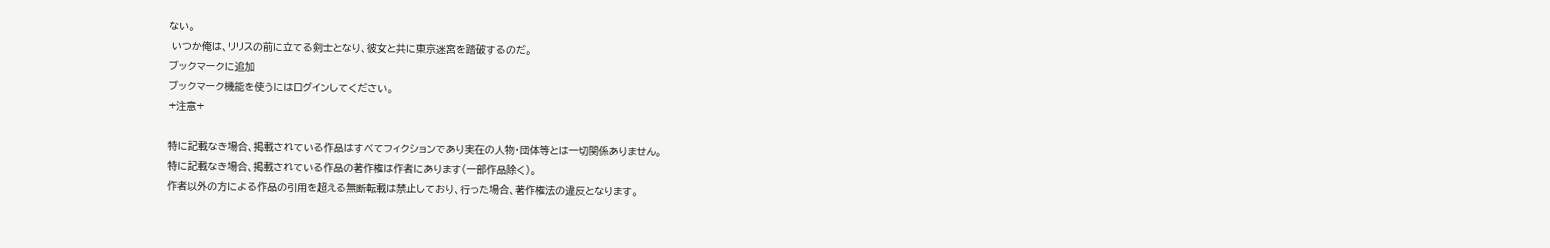ない。
 いつか俺は、リリスの前に立てる剣士となり、彼女と共に東京迷宮を踏破するのだ。
ブックマークに追加
ブックマーク機能を使うにはログインしてください。
+注意+

特に記載なき場合、掲載されている作品はすべてフィクションであり実在の人物・団体等とは一切関係ありません。
特に記載なき場合、掲載されている作品の著作権は作者にあります(一部作品除く)。
作者以外の方による作品の引用を超える無断転載は禁止しており、行った場合、著作権法の違反となります。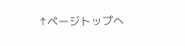↑ページトップへ